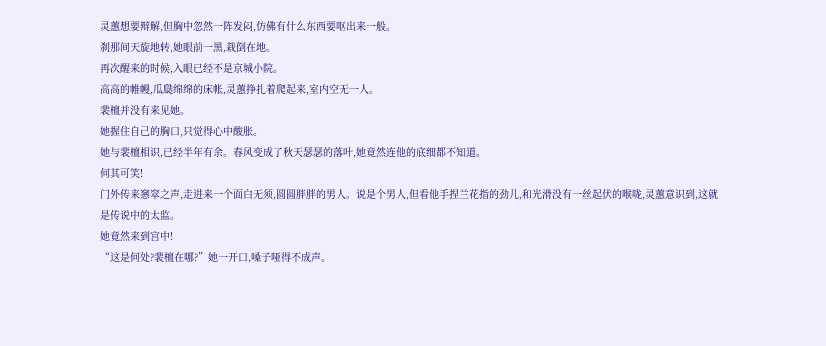灵蕙想要辩解,但胸中忽然一阵发闷,仿佛有什么东西要呕出来一般。
刹那间天旋地转,她眼前一黑,栽倒在地。
再次醒来的时候,入眼已经不是京城小院。
高高的帷幔,瓜瓞绵绵的床帐,灵蕙挣扎着爬起来,室内空无一人。
裴檀并没有来见她。
她握住自己的胸口,只觉得心中酸胀。
她与裴檀相识,已经半年有余。春风变成了秋天瑟瑟的落叶,她竟然连他的底细都不知道。
何其可笑!
门外传来窸窣之声,走进来一个面白无须,圆圆胖胖的男人。说是个男人,但看他手捏兰花指的劲儿,和光滑没有一丝起伏的喉咙,灵蕙意识到,这就是传说中的太监。
她竟然来到宫中!
“这是何处?裴檀在哪?”她一开口,嗓子哑得不成声。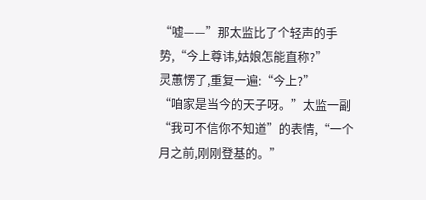“嘘——”那太监比了个轻声的手势,“今上尊讳,姑娘怎能直称?”
灵蕙愣了,重复一遍:“今上?”
“咱家是当今的天子呀。”太监一副“我可不信你不知道”的表情,“一个月之前,刚刚登基的。”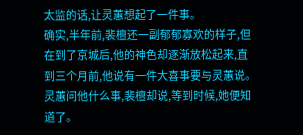太监的话,让灵蕙想起了一件事。
确实,半年前,裴檀还一副郁郁寡欢的样子,但在到了京城后,他的神色却逐渐放松起来,直到三个月前,他说有一件大喜事要与灵蕙说。灵蕙问他什么事,裴檀却说,等到时候,她便知道了。